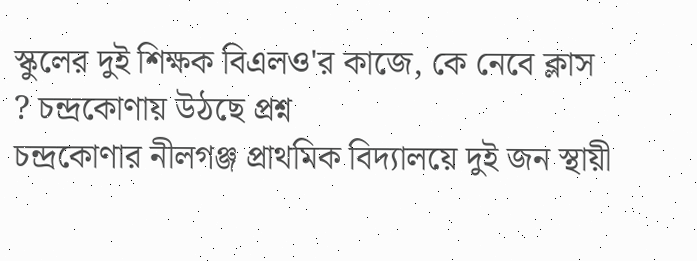স্কুলের দুই শিক্ষক বিএলও'র কাজে, কে নেবে ক্লাস ? চন্দ্রকোণায় উঠছে প্রশ্ন
চন্দ্রকোণার নীলগঞ্জ প্রাথমিক বিদ্যালয়ে দুই জন স্থায়ী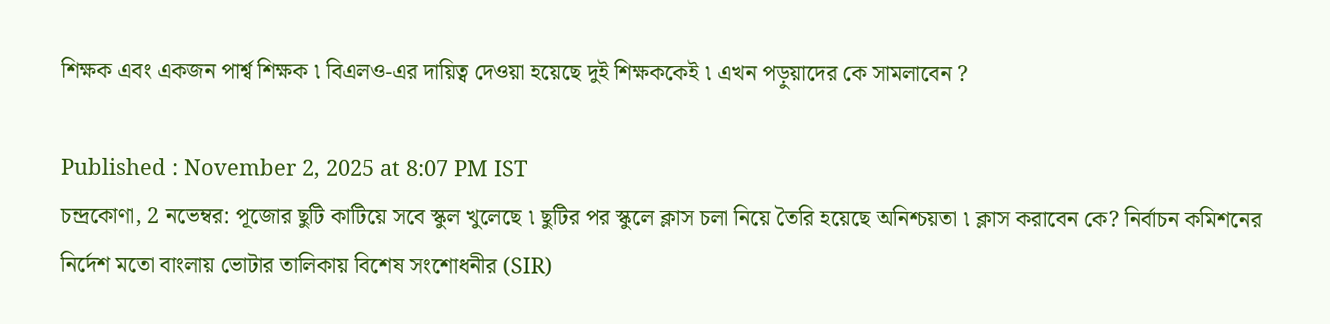শিক্ষক এবং একজন পার্শ্ব শিক্ষক ৷ বিএলও-এর দায়িত্ব দেওয়া হয়েছে দুই শিক্ষককেই ৷ এখন পড়ুয়াদের কে সামলাবেন ?

Published : November 2, 2025 at 8:07 PM IST
চন্দ্রকোণা, 2 নভেম্বর: পূজোর ছুটি কাটিয়ে সবে স্কুল খুলেছে ৷ ছুটির পর স্কুলে ক্লাস চলা নিয়ে তৈরি হয়েছে অনিশ্চয়তা ৷ ক্লাস করাবেন কে? নির্বাচন কমিশনের নির্দেশ মতো বাংলায় ভোটার তালিকায় বিশেষ সংশোধনীর (SIR)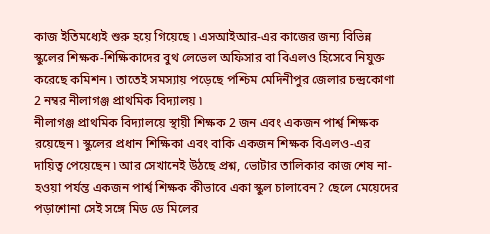কাজ ইতিমধ্যেই শুরু হয়ে গিয়েছে ৷ এসআইআর-এর কাজের জন্য বিভিন্ন স্কুলের শিক্ষক-শিক্ষিকাদের বুথ লেভেল অফিসার বা বিএলও হিসেবে নিযুক্ত করেছে কমিশন ৷ তাতেই সমস্যায় পড়েছে পশ্চিম মেদিনীপুর জেলার চন্দ্রকোণা 2 নম্বর নীলাগঞ্জ প্রাথমিক বিদ্যালয় ৷
নীলাগঞ্জ প্রাথমিক বিদ্যালয়ে স্থায়ী শিক্ষক 2 জন এবং একজন পার্শ্ব শিক্ষক রয়েছেন ৷ স্কুলের প্রধান শিক্ষিকা এবং বাকি একজন শিক্ষক বিএলও-এর দায়িত্ব পেয়েছেন ৷ আর সেখানেই উঠছে প্রশ্ন, ভোটার তালিকার কাজ শেষ না-হওয়া পর্যন্ত একজন পার্শ্ব শিক্ষক কীভাবে একা স্কুল চালাবেন? ছেলে মেয়েদের পড়াশোনা সেই সঙ্গে মিড ডে মিলের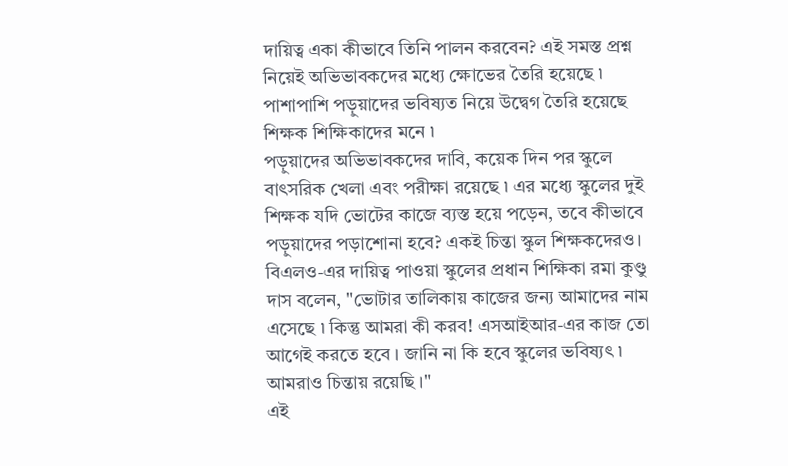দায়িত্ব একা কীভাবে তিনি পালন করবেন? এই সমস্ত প্রশ্ন নিয়েই অভিভাবকদের মধ্যে ক্ষোভের তৈরি হয়েছে ৷ পাশাপাশি পড়ুয়াদের ভবিষ্যত নিয়ে উদ্বেগ তৈরি হয়েছে শিক্ষক শিক্ষিকাদের মনে ৷
পড়ুয়াদের অভিভাবকদের দাবি, কয়েক দিন পর স্কুলে বাৎসরিক খেলা এবং পরীক্ষা রয়েছে ৷ এর মধ্যে স্কুলের দুই শিক্ষক যদি ভোটের কাজে ব্যস্ত হয়ে পড়েন, তবে কীভাবে পড়ুয়াদের পড়াশোনা হবে? একই চিন্তা স্কুল শিক্ষকদেরও। বিএলও-এর দায়িত্ব পাওয়া স্কুলের প্রধান শিক্ষিকা রমা কুণ্ডু দাস বলেন, "ভোটার তালিকায় কাজের জন্য আমাদের নাম এসেছে ৷ কিন্তু আমরা কী করব! এসআইআর-এর কাজ তো আগেই করতে হবে । জানি না কি হবে স্কুলের ভবিষ্যৎ ৷ আমরাও চিন্তায় রয়েছি ।"
এই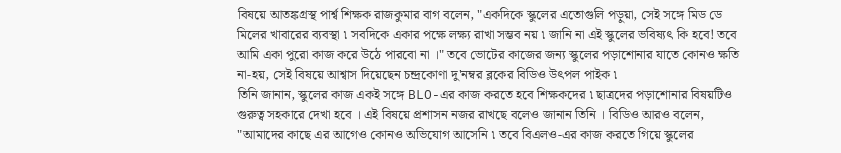বিষয়ে আতঙ্কগ্রস্থ পার্শ্ব শিক্ষক রাজকুমার বাগ বলেন, "একদিকে স্কুলের এতোগুলি পড়ুয়া, সেই সঙ্গে মিড ডে মিলের খাবারের ব্যবস্থা ৷ সবদিকে একার পক্ষে লক্ষ্য রাখা সম্ভব নয় ৷ জানি না এই স্কুলের ভবিষ্যৎ কি হবে! তবে আমি একা পুরো কাজ করে উঠে পারবো না ।" তবে ভোটের কাজের জন্য স্কুলের পড়াশোনার যাতে কোনও ক্ষতি না-হয়, সেই বিষয়ে আশ্বাস দিয়েছেন চন্দ্রকোণা দু'নম্বর ব্লকের বিডিও উৎপল পাইক ৷
তিনি জানান, স্কুলের কাজ একই সঙ্গে BLO-এর কাজ করতে হবে শিক্ষকদের ৷ ছাত্রদের পড়াশোনার বিষয়টিও গুরুত্ব সহকারে দেখা হবে । এই বিষয়ে প্রশাসন নজর রাখছে বলেও জানান তিনি । বিডিও আরও বলেন, "আমাদের কাছে এর আগেও কোনও অভিযোগ আসেনি ৷ তবে বিএলও-এর কাজ করতে গিয়ে স্কুলের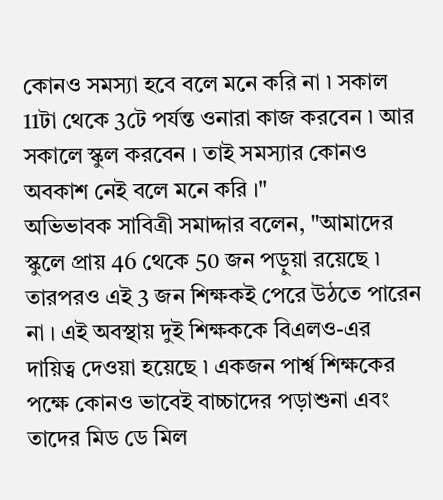কোনও সমস্যা হবে বলে মনে করি না ৷ সকাল 11টা থেকে 3টে পর্যন্ত ওনারা কাজ করবেন ৷ আর সকালে স্কুল করবেন । তাই সমস্যার কোনও অবকাশ নেই বলে মনে করি ।"
অভিভাবক সাবিত্রী সমাদ্দার বলেন, "আমাদের স্কুলে প্রায় 46 থেকে 50 জন পড়ুয়া রয়েছে ৷ তারপরও এই 3 জন শিক্ষকই পেরে উঠতে পারেন না । এই অবস্থায় দুই শিক্ষককে বিএলও-এর দায়িত্ব দেওয়া হয়েছে ৷ একজন পার্শ্ব শিক্ষকের পক্ষে কোনও ভাবেই বাচ্চাদের পড়াশুনা এবং তাদের মিড ডে মিল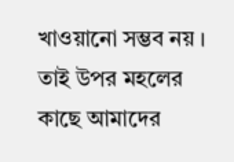খাওয়ানো সম্ভব নয় । তাই উপর মহলের কাছে আমাদের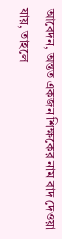আবেদন, অন্তত একজন শিক্ষকের নাম বাদ দেওয়া যায়, তাহলে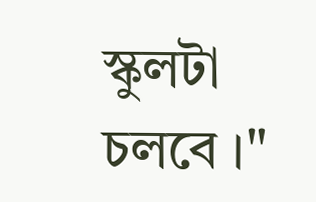স্কুলটা চলবে ।"